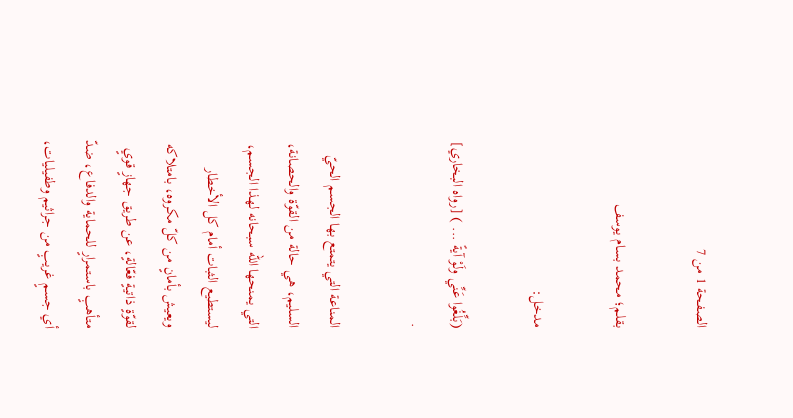الصفحة 1 من 7

بقلم؛ محمد بسام يوسف

مدخل:

(بَلِّغُوا عَنِّي ولَوْ آيةً ... ) [رواه البخاري] .

المناعة التي يتمتع بها الجسم الحيّ السليم، هي حالة من القوّة والحصانة، التي يمنحها الله سبحانه لهذا الجسم، ليستطيع الثبات أمام كل الأخطار ويعيش بأمانٍ من كلّ مكروه، بامتلاكه لقوّةٍ ذاتيةٍ فعّالةٍ، عن طريق جهازٍ قويٍ متأهبٍ باستمرارٍ للحماية والدفاع، ضدّ أي جسمٍ غريبٍ من جراثيم وطفيليات،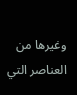وغيرها من العناصر التي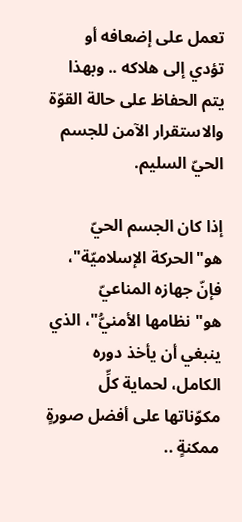تعمل على إضعافه أو تؤدي إلى هلاكه .. وبهذا يتم الحفاظ على حالة القوّة والاستقرار الآمن للجسم الحيّ السليم.

إذا كان الجسم الحيّ هو"الحركة الإسلاميّة"، فإنّ جهازه المناعيّ هو"نظامها الأمنيُّ"، الذي ينبغي أن يأخذ دوره الكامل، لحماية كلِّ مكوّناتها على أفضل صورةٍ ممكنةٍ ..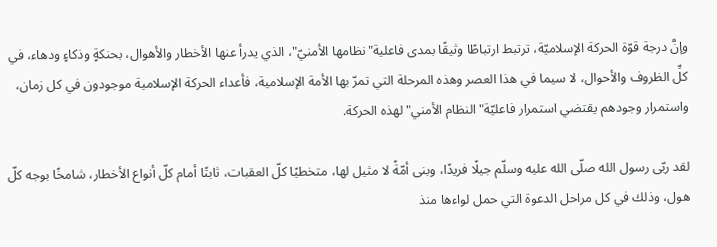وإنَّ درجة قوّة الحركة الإسلاميّة، ترتبط ارتباطًا وثيقًا بمدى فاعلية"نظامها الأمنيّ"، الذي يدرأ عنها الأخطار والأهوال، بحنكةٍ وذكاءٍ ودهاء، في كلِّ الظروف والأحوال، لا سيما في هذا العصر وهذه المرحلة التي تمرّ بها الأمة الإسلامية، فأعداء الحركة الإسلامية موجودون في كل زمان، واستمرار وجودهم يقتضي استمرار فاعليّة"النظام الأمني"لهذه الحركة.

لقد ربّى رسول الله صلّى الله عليه وسلّم جيلًا فريدًا، وبنى أمّةً لا مثيل لها، متخطيًا كلّ العقبات، ثابتًا أمام كلّ أنواع الأخطار، شامخًا بوجه كلّ هول، وذلك في كل مراحل الدعوة التي حمل لواءها منذ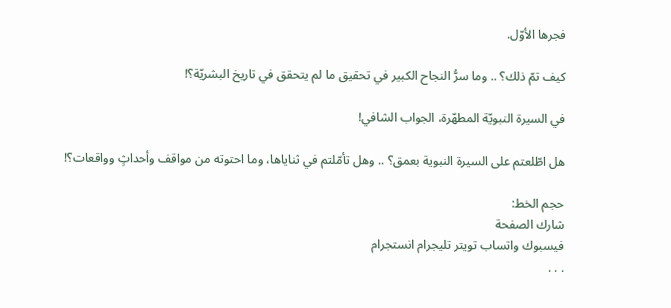فجرها الأوّل.

كيف تمّ ذلك؟ .. وما سرُّ النجاح الكبير في تحقيق ما لم يتحقق في تاريخ البشريّة؟!

في السيرة النبويّة المطهّرة، الجواب الشافي!

هل اطّلعتم على السيرة النبوية بعمق؟ .. وهل تأمّلتم في ثناياها، وما احتوته من مواقف وأحداثٍ وواقعات؟!

حجم الخط:
شارك الصفحة
فيسبوك واتساب تويتر تليجرام انستجرام
. . .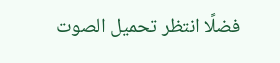فضلًا انتظر تحميل الصوت